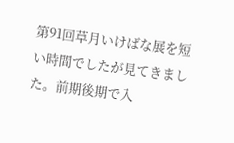第91回草月いけばな展を短い時間でしたが見てきました。前期後期で入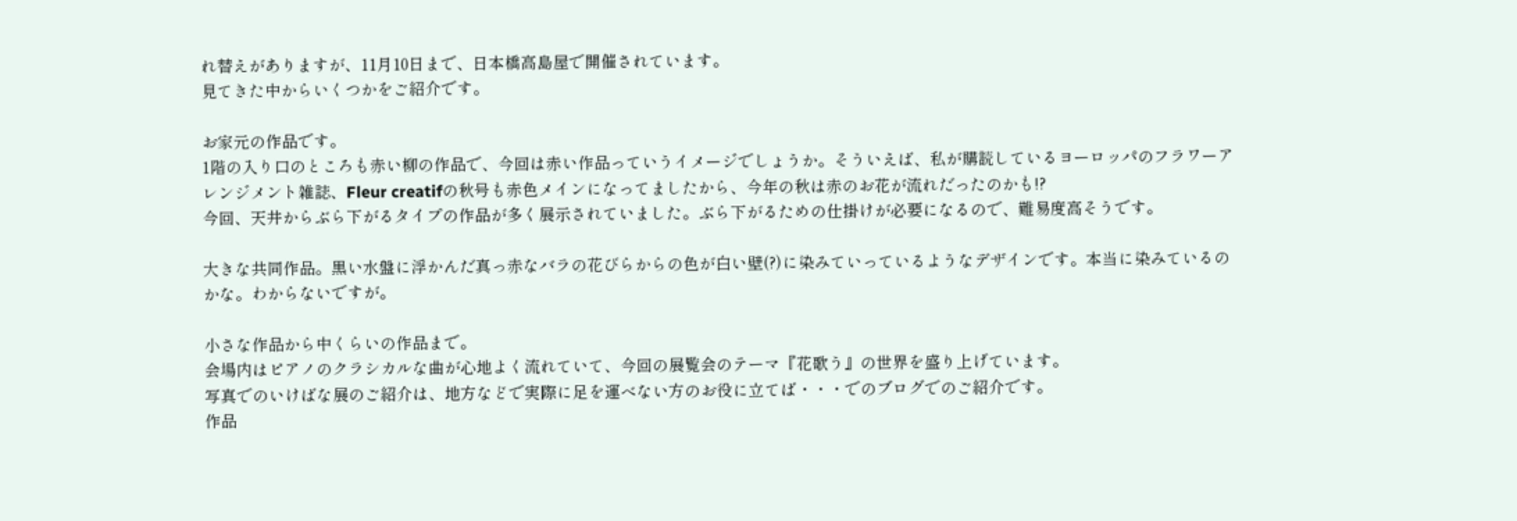れ替えがありますが、11月10日まで、日本橋高島屋で開催されています。
見てきた中からいくつかをご紹介です。

お家元の作品です。
1階の入り口のところも赤い柳の作品で、今回は赤い作品っていうイメージでしょうか。そういえば、私が購読しているヨーロッパのフラワーアレンジメント雑誌、Fleur creatifの秋号も赤色メインになってましたから、今年の秋は赤のお花が流れだったのかも!?
今回、天井からぶら下がるタイプの作品が多く展示されていました。ぶら下がるための仕掛けが必要になるので、難易度高そうです。

大きな共同作品。黒い水盤に浮かんだ真っ赤なバラの花びらからの色が白い壁(?)に染みていっているようなデザインです。本当に染みているのかな。わからないですが。

小さな作品から中くらいの作品まで。
会場内はピアノのクラシカルな曲が心地よく流れていて、今回の展覧会のテーマ『花歌う』の世界を盛り上げています。
写真でのいけばな展のご紹介は、地方などで実際に足を運べない方のお役に立てば・・・でのブログでのご紹介です。
作品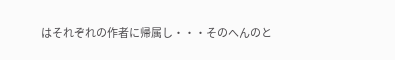はそれぞれの作者に帰属し・・・そのへんのと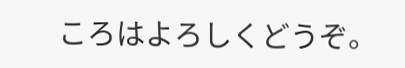ころはよろしくどうぞ。